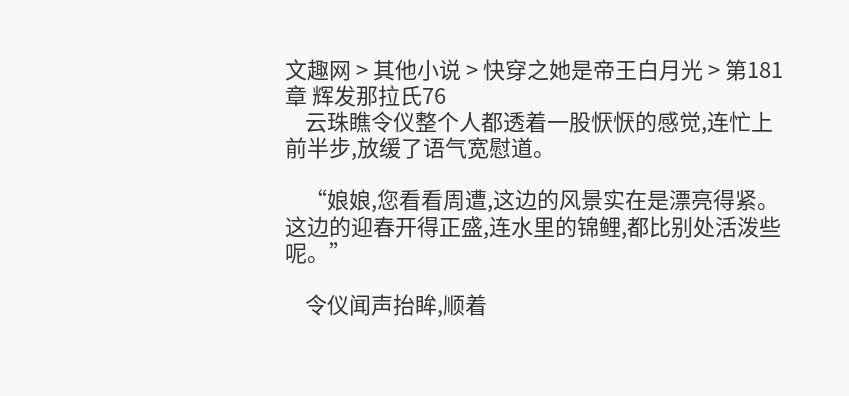文趣网 > 其他小说 > 快穿之她是帝王白月光 > 第181章 辉发那拉氏76
    云珠瞧令仪整个人都透着一股恹恹的感觉,连忙上前半步,放缓了语气宽慰道。

    “娘娘,您看看周遭,这边的风景实在是漂亮得紧。这边的迎春开得正盛,连水里的锦鲤,都比别处活泼些呢。”

    令仪闻声抬眸,顺着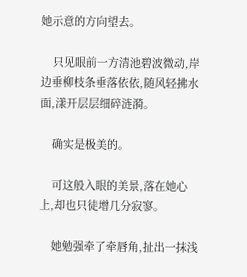她示意的方向望去。

    只见眼前一方清池碧波微动,岸边垂柳枝条垂落依依,随风轻拂水面,漾开层层细碎涟漪。

    确实是极美的。

    可这般入眼的美景,落在她心上,却也只徒增几分寂寥。

    她勉强牵了牵唇角,扯出一抹浅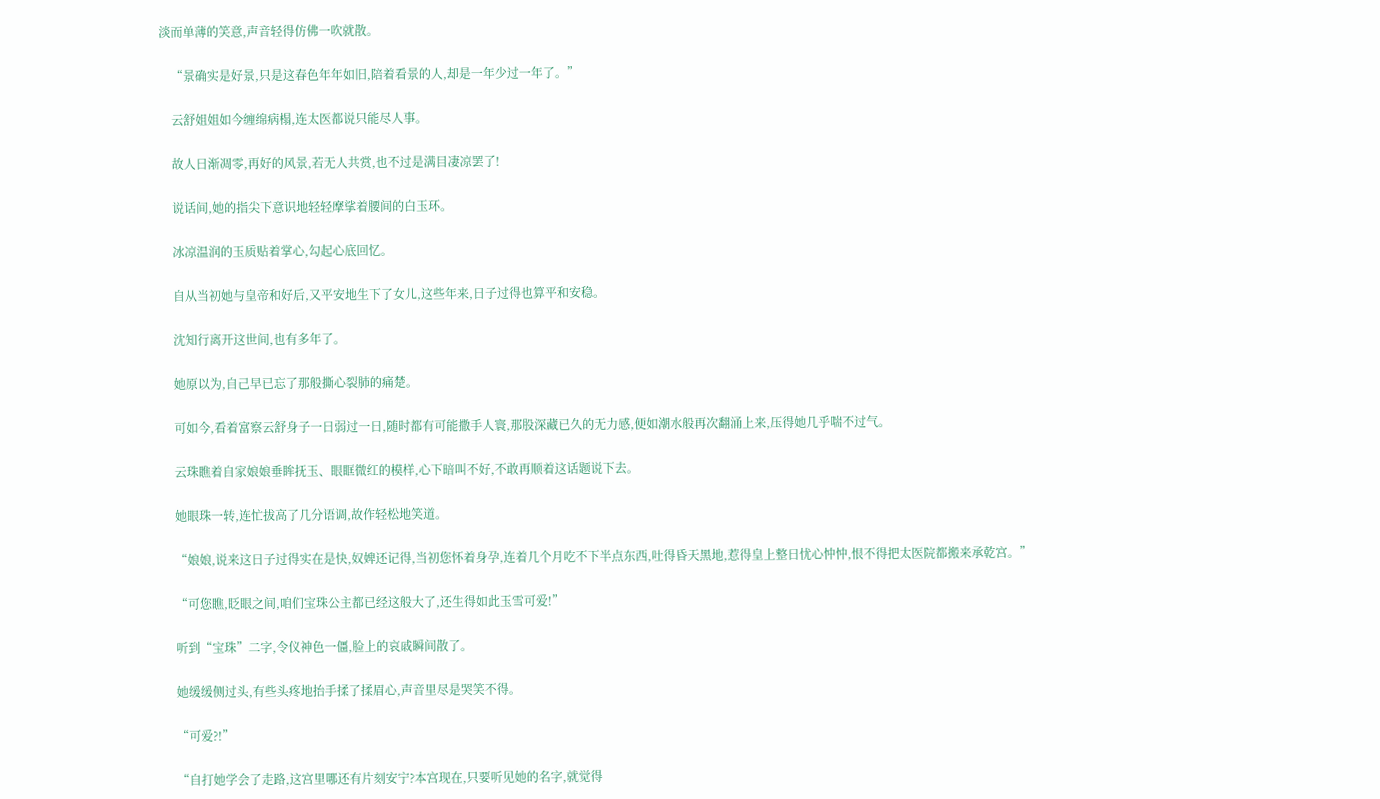淡而单薄的笑意,声音轻得仿佛一吹就散。

    “景确实是好景,只是这春色年年如旧,陪着看景的人,却是一年少过一年了。”

    云舒姐姐如今缠绵病榻,连太医都说只能尽人事。

    故人日渐凋零,再好的风景,若无人共赏,也不过是满目凄凉罢了!

    说话间,她的指尖下意识地轻轻摩挲着腰间的白玉环。

    冰凉温润的玉质贴着掌心,勾起心底回忆。

    自从当初她与皇帝和好后,又平安地生下了女儿,这些年来,日子过得也算平和安稳。

    沈知行离开这世间,也有多年了。

    她原以为,自己早已忘了那般撕心裂肺的痛楚。

    可如今,看着富察云舒身子一日弱过一日,随时都有可能撒手人寰,那股深藏已久的无力感,便如潮水般再次翻涌上来,压得她几乎喘不过气。

    云珠瞧着自家娘娘垂眸抚玉、眼眶微红的模样,心下暗叫不好,不敢再顺着这话题说下去。

    她眼珠一转,连忙拔高了几分语调,故作轻松地笑道。

    “娘娘,说来这日子过得实在是快,奴婢还记得,当初您怀着身孕,连着几个月吃不下半点东西,吐得昏天黑地,惹得皇上整日忧心忡忡,恨不得把太医院都搬来承乾宫。”

    “可您瞧,眨眼之间,咱们宝珠公主都已经这般大了,还生得如此玉雪可爱!”

    听到“宝珠”二字,令仪神色一僵,脸上的哀戚瞬间散了。

    她缓缓侧过头,有些头疼地抬手揉了揉眉心,声音里尽是哭笑不得。

    “可爱?!”

    “自打她学会了走路,这宫里哪还有片刻安宁?本宫现在,只要听见她的名字,就觉得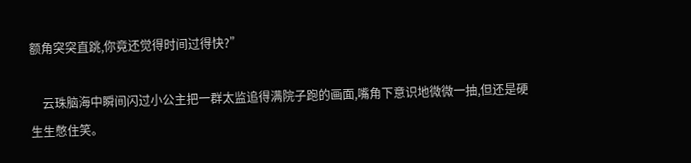额角突突直跳,你竟还觉得时间过得快?”

    云珠脑海中瞬间闪过小公主把一群太监追得满院子跑的画面,嘴角下意识地微微一抽,但还是硬生生憋住笑。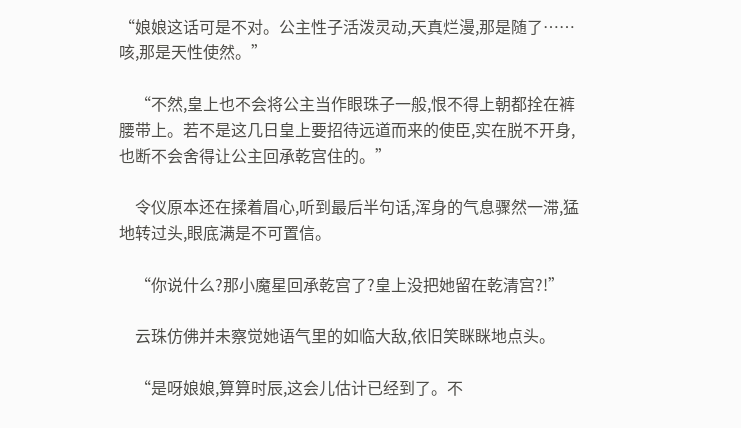“娘娘这话可是不对。公主性子活泼灵动,天真烂漫,那是随了……咳,那是天性使然。”

    “不然,皇上也不会将公主当作眼珠子一般,恨不得上朝都拴在裤腰带上。若不是这几日皇上要招待远道而来的使臣,实在脱不开身,也断不会舍得让公主回承乾宫住的。”

    令仪原本还在揉着眉心,听到最后半句话,浑身的气息骤然一滞,猛地转过头,眼底满是不可置信。

    “你说什么?那小魔星回承乾宫了?皇上没把她留在乾清宫?!”

    云珠仿佛并未察觉她语气里的如临大敌,依旧笑眯眯地点头。

    “是呀娘娘,算算时辰,这会儿估计已经到了。不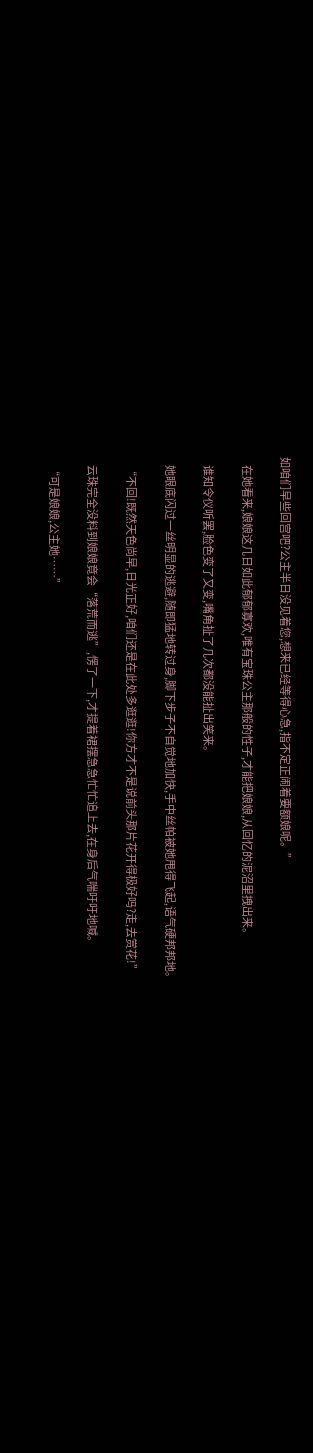如咱们早些回宫吧?公主半日没见着您,想来已经等得心急,指不定正闹着要额娘呢。”

    在她看来,娘娘这几日如此郁郁寡欢,唯有宝珠公主那般的性子,才能把娘娘,从回忆的泥沼里拽出来。

    谁知令仪听罢,脸色变了又变,嘴角扯了几次都没能扯出笑来。

    她眼底闪过一丝明显的逃避,随即猛地转过身,脚下步子不自觉地加快,手中丝帕被她甩得飞起,语气硬邦邦地。

    “不回!既然天色尚早,日光正好,咱们还是在此处多逛逛!你方才不是说前头那片花开得极好吗?走,去赏花!”

    云珠完全没料到娘娘竟会“落荒而逃”,愣了一下,才提着裙摆急急忙忙追上去,在身后气喘吁吁地喊。

    “可是娘娘,公主她……”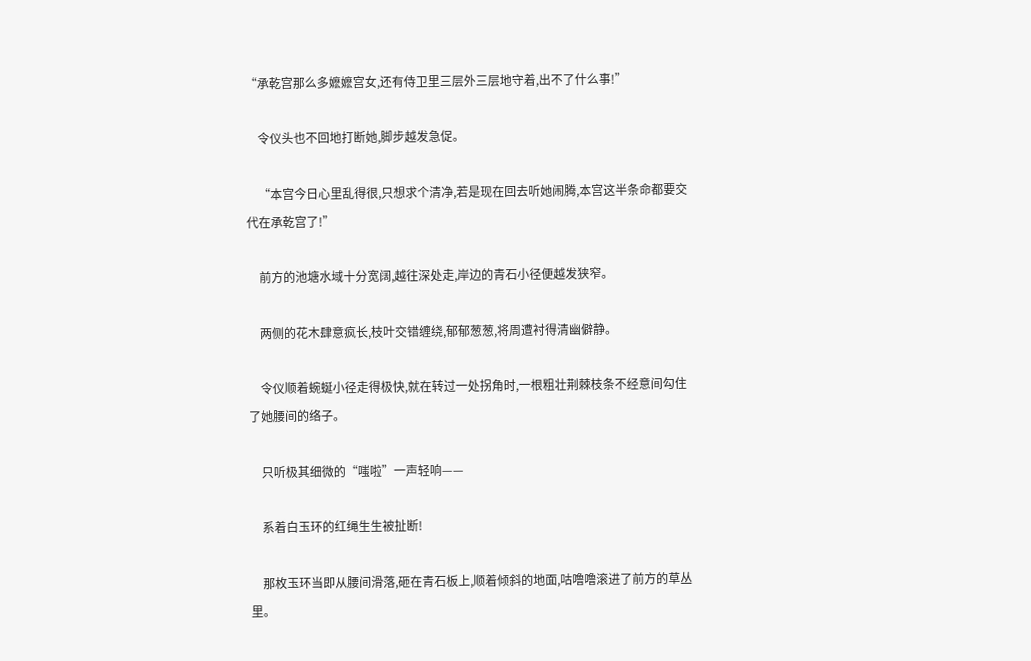“承乾宫那么多嬷嬷宫女,还有侍卫里三层外三层地守着,出不了什么事!”

    令仪头也不回地打断她,脚步越发急促。

    “本宫今日心里乱得很,只想求个清净,若是现在回去听她闹腾,本宫这半条命都要交代在承乾宫了!”

    前方的池塘水域十分宽阔,越往深处走,岸边的青石小径便越发狭窄。

    两侧的花木肆意疯长,枝叶交错缠绕,郁郁葱葱,将周遭衬得清幽僻静。

    令仪顺着蜿蜒小径走得极快,就在转过一处拐角时,一根粗壮荆棘枝条不经意间勾住了她腰间的络子。

    只听极其细微的“嗤啦”一声轻响——

    系着白玉环的红绳生生被扯断!

    那枚玉环当即从腰间滑落,砸在青石板上,顺着倾斜的地面,咕噜噜滚进了前方的草丛里。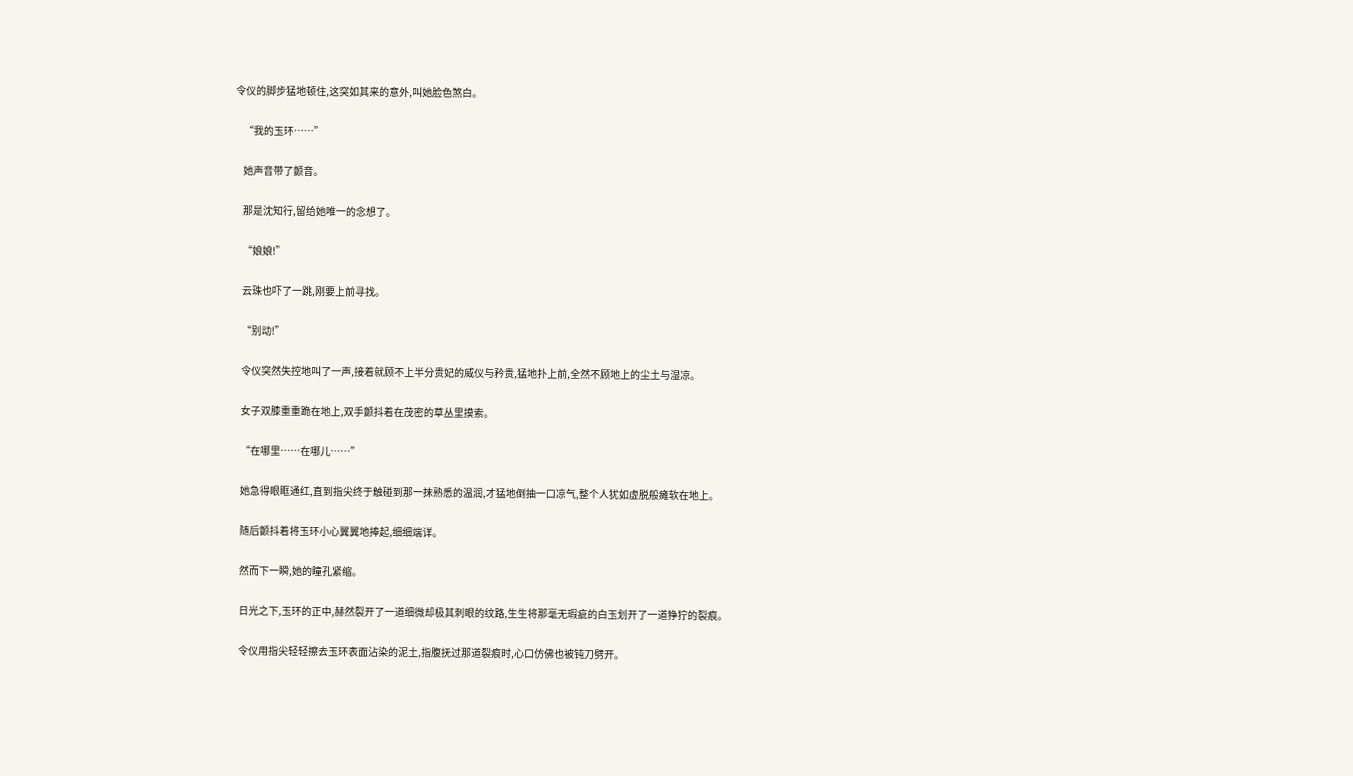令仪的脚步猛地顿住,这突如其来的意外,叫她脸色煞白。

    “我的玉环……”

    她声音带了颤音。

    那是沈知行,留给她唯一的念想了。

    “娘娘!”

    云珠也吓了一跳,刚要上前寻找。

    “别动!”

    令仪突然失控地叫了一声,接着就顾不上半分贵妃的威仪与矜贵,猛地扑上前,全然不顾地上的尘土与湿凉。

    女子双膝重重跪在地上,双手颤抖着在茂密的草丛里摸索。

    “在哪里……在哪儿……”

    她急得眼眶通红,直到指尖终于触碰到那一抹熟悉的温润,才猛地倒抽一口凉气,整个人犹如虚脱般瘫软在地上。

    随后颤抖着将玉环小心翼翼地捧起,细细端详。

    然而下一瞬,她的瞳孔紧缩。

    日光之下,玉环的正中,赫然裂开了一道细微却极其刺眼的纹路,生生将那毫无瑕疵的白玉划开了一道狰狞的裂痕。

    令仪用指尖轻轻擦去玉环表面沾染的泥土,指腹抚过那道裂痕时,心口仿佛也被钝刀劈开。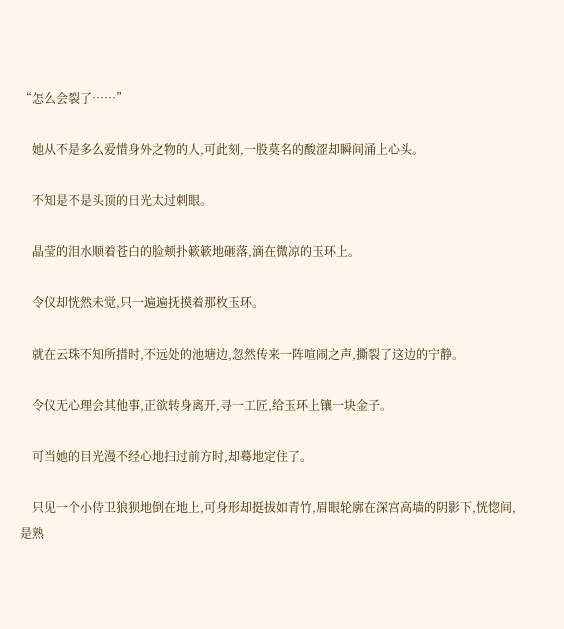“怎么会裂了……”

    她从不是多么爱惜身外之物的人,可此刻,一股莫名的酸涩却瞬间涌上心头。

    不知是不是头顶的日光太过刺眼。

    晶莹的泪水顺着苍白的脸颊扑簌簌地砸落,滴在微凉的玉环上。

    令仪却恍然未觉,只一遍遍抚摸着那枚玉环。

    就在云珠不知所措时,不远处的池塘边,忽然传来一阵喧闹之声,撕裂了这边的宁静。

    令仪无心理会其他事,正欲转身离开,寻一工匠,给玉环上镶一块金子。

    可当她的目光漫不经心地扫过前方时,却蓦地定住了。

    只见一个小侍卫狼狈地倒在地上,可身形却挺拔如青竹,眉眼轮廓在深宫高墙的阴影下,恍惚间,是熟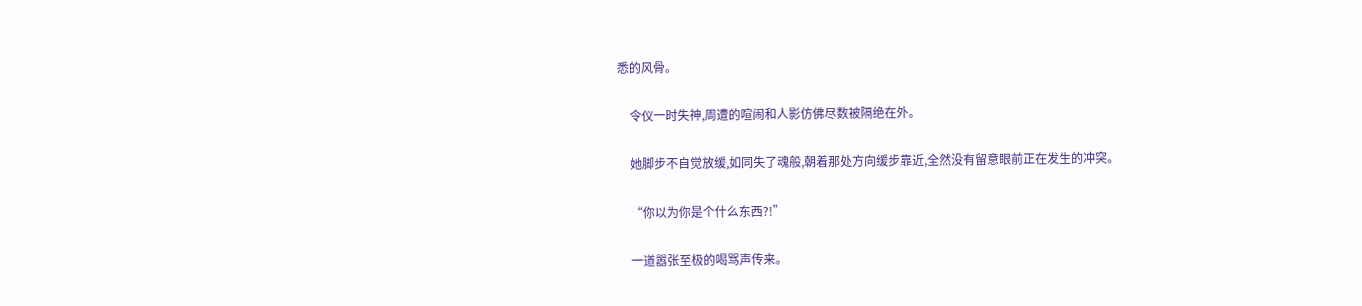悉的风骨。

    令仪一时失神,周遭的喧闹和人影仿佛尽数被隔绝在外。

    她脚步不自觉放缓,如同失了魂般,朝着那处方向缓步靠近,全然没有留意眼前正在发生的冲突。

    “你以为你是个什么东西?!”

    一道嚣张至极的喝骂声传来。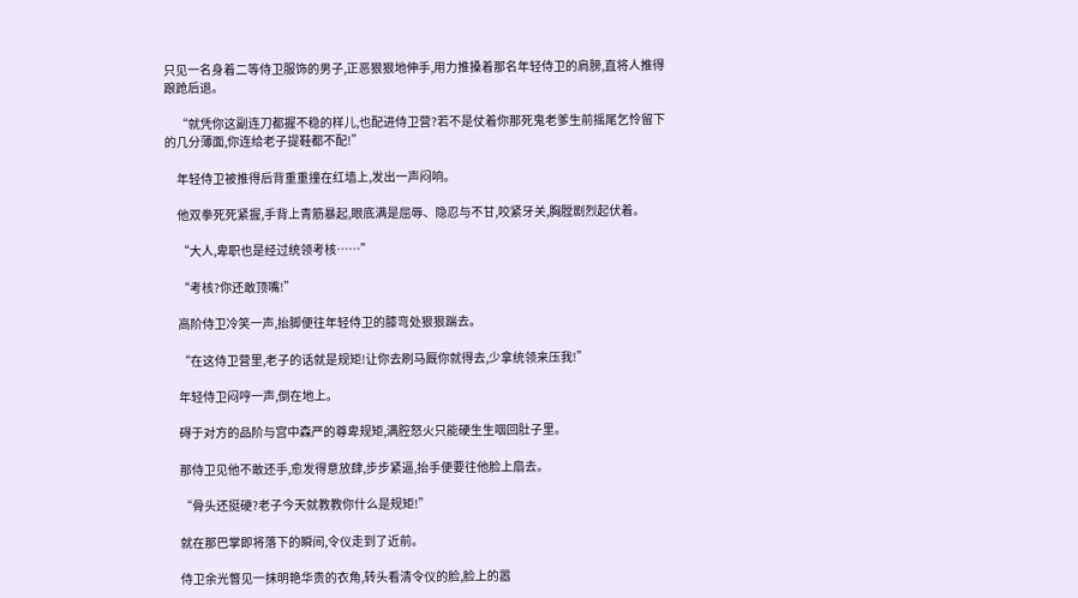只见一名身着二等侍卫服饰的男子,正恶狠狠地伸手,用力推搡着那名年轻侍卫的肩膀,直将人推得踉跄后退。

    “就凭你这副连刀都握不稳的样儿,也配进侍卫营?若不是仗着你那死鬼老爹生前摇尾乞怜留下的几分薄面,你连给老子提鞋都不配!”

    年轻侍卫被推得后背重重撞在红墙上,发出一声闷响。

    他双拳死死紧握,手背上青筋暴起,眼底满是屈辱、隐忍与不甘,咬紧牙关,胸膛剧烈起伏着。

    “大人,卑职也是经过统领考核……”

    “考核?你还敢顶嘴!”

    高阶侍卫冷笑一声,抬脚便往年轻侍卫的膝弯处狠狠踹去。

    “在这侍卫营里,老子的话就是规矩!让你去刷马厩你就得去,少拿统领来压我!”

    年轻侍卫闷哼一声,倒在地上。

    碍于对方的品阶与宫中森严的尊卑规矩,满腔怒火只能硬生生咽回肚子里。

    那侍卫见他不敢还手,愈发得意放肆,步步紧逼,抬手便要往他脸上扇去。

    “骨头还挺硬?老子今天就教教你什么是规矩!”

    就在那巴掌即将落下的瞬间,令仪走到了近前。

    侍卫余光瞥见一抹明艳华贵的衣角,转头看清令仪的脸,脸上的嚣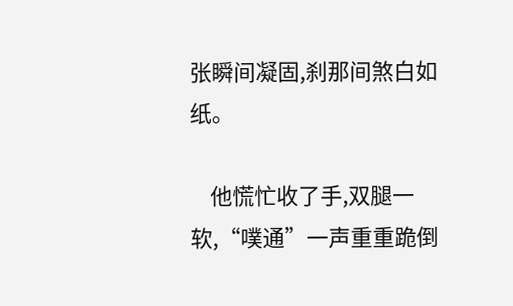张瞬间凝固,刹那间煞白如纸。

    他慌忙收了手,双腿一软,“噗通”一声重重跪倒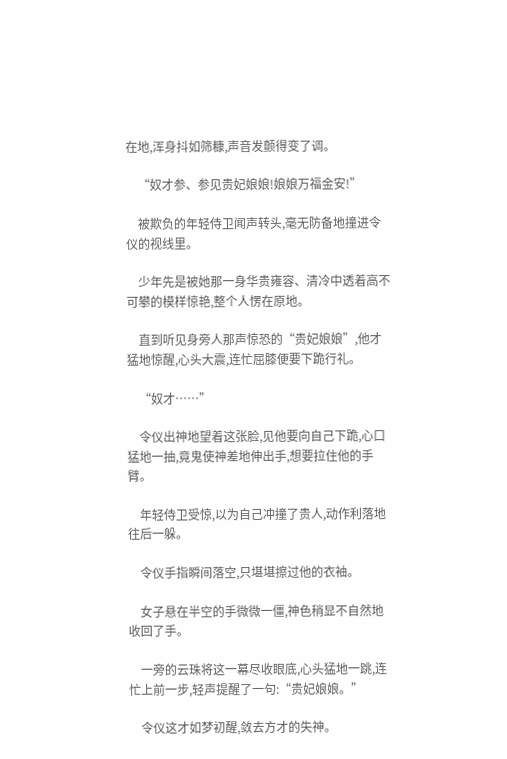在地,浑身抖如筛糠,声音发颤得变了调。

    “奴才参、参见贵妃娘娘!娘娘万福金安!”

    被欺负的年轻侍卫闻声转头,毫无防备地撞进令仪的视线里。

    少年先是被她那一身华贵雍容、清冷中透着高不可攀的模样惊艳,整个人愣在原地。

    直到听见身旁人那声惊恐的“贵妃娘娘”,他才猛地惊醒,心头大震,连忙屈膝便要下跪行礼。

    “奴才……”

    令仪出神地望着这张脸,见他要向自己下跪,心口猛地一抽,竟鬼使神差地伸出手,想要拉住他的手臂。

    年轻侍卫受惊,以为自己冲撞了贵人,动作利落地往后一躲。

    令仪手指瞬间落空,只堪堪擦过他的衣袖。

    女子悬在半空的手微微一僵,神色稍显不自然地收回了手。

    一旁的云珠将这一幕尽收眼底,心头猛地一跳,连忙上前一步,轻声提醒了一句:“贵妃娘娘。”

    令仪这才如梦初醒,敛去方才的失神。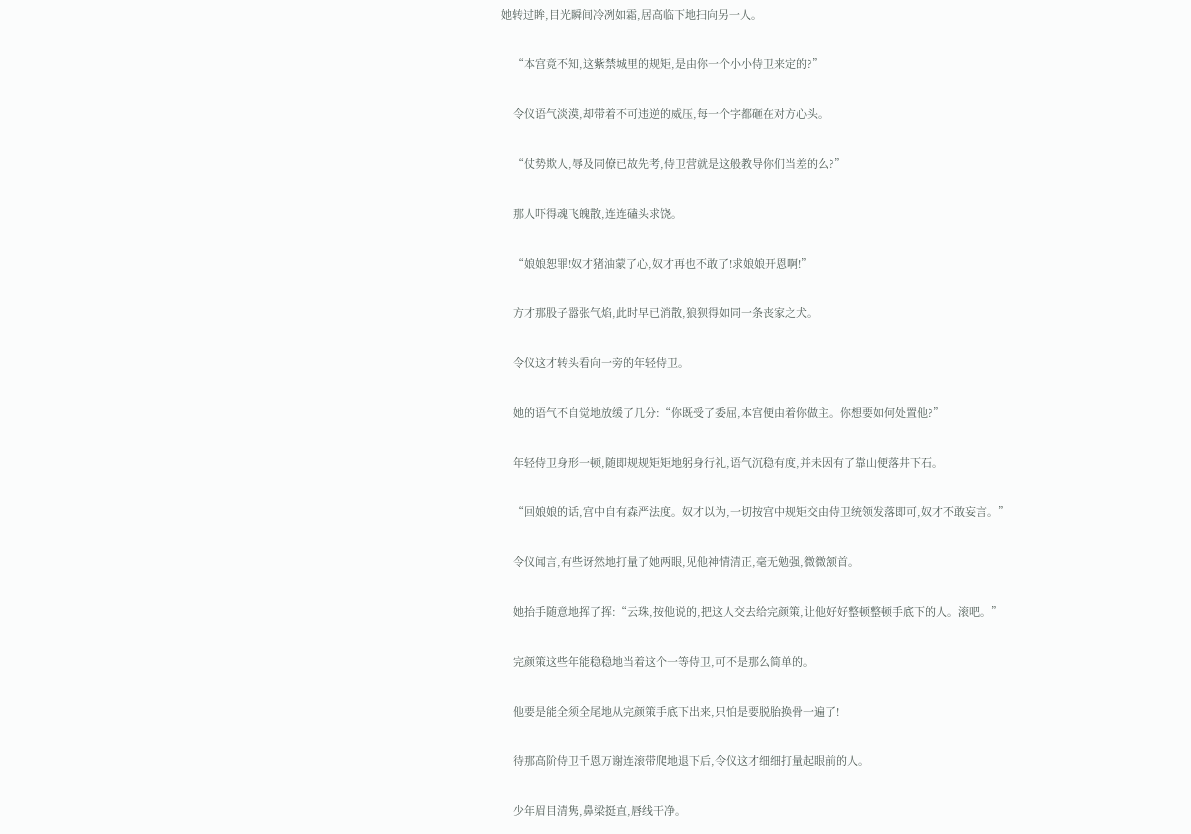她转过眸,目光瞬间冷冽如霜,居高临下地扫向另一人。

    “本宫竟不知,这紫禁城里的规矩,是由你一个小小侍卫来定的?”

    令仪语气淡漠,却带着不可违逆的威压,每一个字都砸在对方心头。

    “仗势欺人,辱及同僚已故先考,侍卫营就是这般教导你们当差的么?”

    那人吓得魂飞魄散,连连磕头求饶。

    “娘娘恕罪!奴才猪油蒙了心,奴才再也不敢了!求娘娘开恩啊!”

    方才那股子嚣张气焰,此时早已消散,狼狈得如同一条丧家之犬。

    令仪这才转头看向一旁的年轻侍卫。

    她的语气不自觉地放缓了几分:“你既受了委屈,本宫便由着你做主。你想要如何处置他?”

    年轻侍卫身形一顿,随即规规矩矩地躬身行礼,语气沉稳有度,并未因有了靠山便落井下石。

    “回娘娘的话,宫中自有森严法度。奴才以为,一切按宫中规矩交由侍卫统领发落即可,奴才不敢妄言。”

    令仪闻言,有些讶然地打量了她两眼,见他神情清正,毫无勉强,微微颔首。

    她抬手随意地挥了挥:“云珠,按他说的,把这人交去给完颜策,让他好好整顿整顿手底下的人。滚吧。”

    完颜策这些年能稳稳地当着这个一等侍卫,可不是那么简单的。

    他要是能全须全尾地从完颜策手底下出来,只怕是要脱胎换骨一遍了!

    待那高阶侍卫千恩万谢连滚带爬地退下后,令仪这才细细打量起眼前的人。

    少年眉目清隽,鼻梁挺直,唇线干净。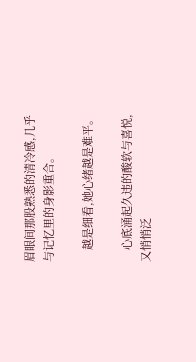眉眼间那股熟悉的清冷感,几乎与记忆里的身影重合。

    越是细看,她心绪越是难平。

    心底涌起久违的酸软与喜悦,又悄悄泛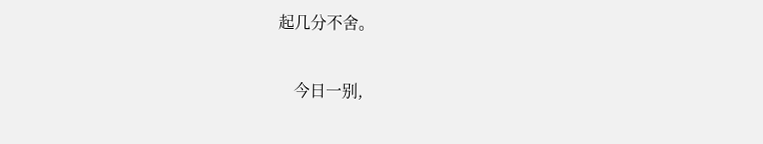起几分不舍。

    今日一别,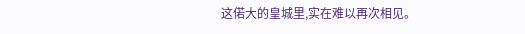这偌大的皇城里,实在难以再次相见。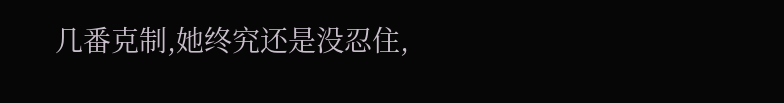几番克制,她终究还是没忍住,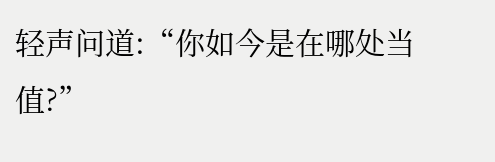轻声问道:“你如今是在哪处当值?”